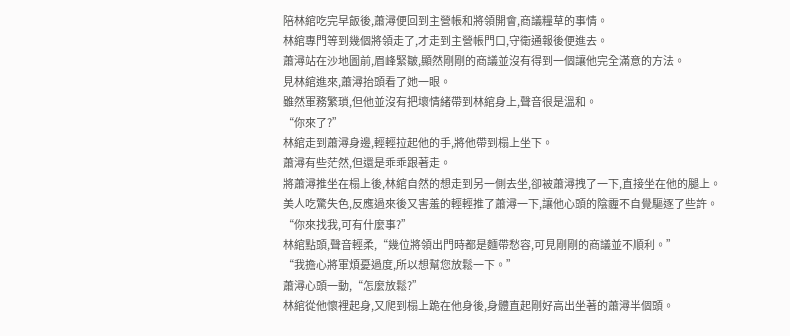陪林綰吃完早飯後,蕭潯便回到主營帳和將領開會,商議糧草的事情。
林綰專門等到幾個將領走了,才走到主營帳門口,守衛通報後便進去。
蕭潯站在沙地圖前,眉峰緊皺,顯然剛剛的商議並沒有得到一個讓他完全滿意的方法。
見林綰進來,蕭潯抬頭看了她一眼。
雖然軍務繁瑣,但他並沒有把壞情緒帶到林綰身上,聲音很是溫和。
“你來了?”
林綰走到蕭潯身邊,輕輕拉起他的手,將他帶到榻上坐下。
蕭潯有些茫然,但還是乖乖跟著走。
將蕭潯推坐在榻上後,林綰自然的想走到另一側去坐,卻被蕭潯拽了一下,直接坐在他的腿上。
美人吃驚失色,反應過來後又害羞的輕輕推了蕭潯一下,讓他心頭的陰霾不自覺驅逐了些許。
“你來找我,可有什麼事?”
林綰點頭,聲音輕柔,“幾位將領出門時都是麵帶愁容,可見剛剛的商議並不順利。”
“我擔心將軍煩憂過度,所以想幫您放鬆一下。”
蕭潯心頭一動,“怎麼放鬆?”
林綰從他懷裡起身,又爬到榻上跪在他身後,身體直起剛好高出坐著的蕭潯半個頭。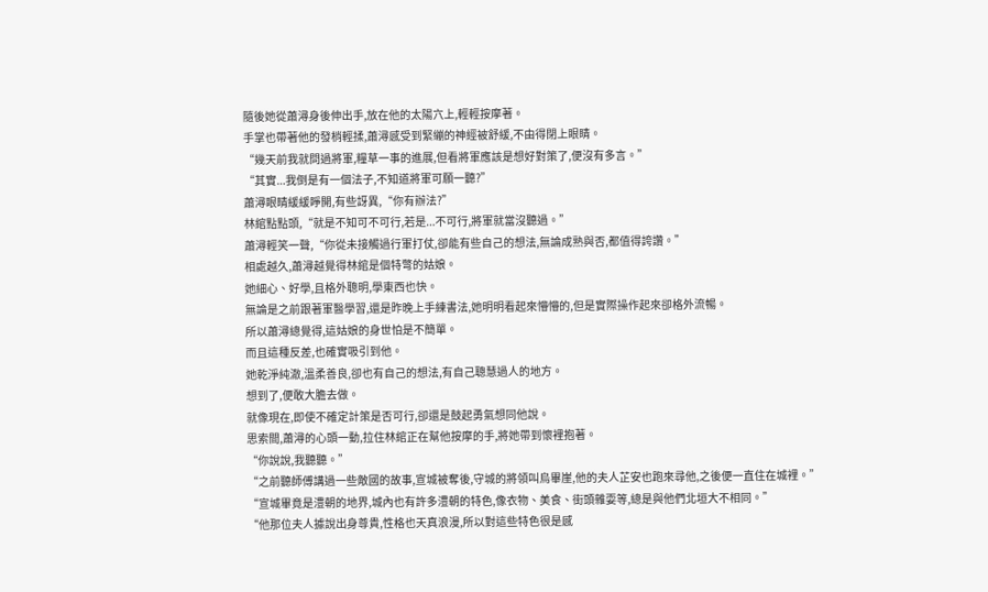隨後她從蕭潯身後伸出手,放在他的太陽穴上,輕輕按摩著。
手掌也帶著他的發梢輕揉,蕭潯感受到緊繃的神經被舒緩,不由得閉上眼睛。
“幾天前我就問過將軍,糧草一事的進展,但看將軍應該是想好對策了,便沒有多言。”
“其實...我倒是有一個法子,不知道將軍可願一聽?”
蕭潯眼睛緩緩睜開,有些訝異,“你有辦法?”
林綰點點頭,“就是不知可不可行,若是...不可行,將軍就當沒聽過。”
蕭潯輕笑一聲,“你從未接觸過行軍打仗,卻能有些自己的想法,無論成熟與否,都值得誇讚。”
相處越久,蕭潯越覺得林綰是個特彆的姑娘。
她細心、好學,且格外聰明,學東西也快。
無論是之前跟著軍醫學習,還是昨晚上手練書法,她明明看起來懵懵的,但是實際操作起來卻格外流暢。
所以蕭潯總覺得,這姑娘的身世怕是不簡單。
而且這種反差,也確實吸引到他。
她乾淨純澈,溫柔善良,卻也有自己的想法,有自己聰慧過人的地方。
想到了,便敢大膽去做。
就像現在,即使不確定計策是否可行,卻還是鼓起勇氣想同他說。
思索間,蕭潯的心頭一動,拉住林綰正在幫他按摩的手,將她帶到懷裡抱著。
“你說說,我聽聽。”
“之前聽師傅講過一些敵國的故事,宣城被奪後,守城的將領叫烏畢崖,他的夫人芷安也跑來尋他,之後便一直住在城裡。”
“宣城畢竟是澧朝的地界,城內也有許多澧朝的特色,像衣物、美食、街頭雜耍等,總是與他們北垣大不相同。”
“他那位夫人據說出身尊貴,性格也天真浪漫,所以對這些特色很是感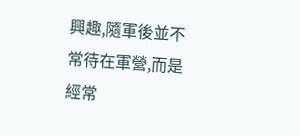興趣,隨軍後並不常待在軍營,而是經常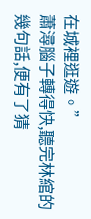在城裡逛遊。”
蕭潯腦子轉得快,聽完林綰的幾句話,便有了猜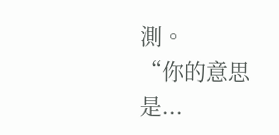測。
“你的意思是...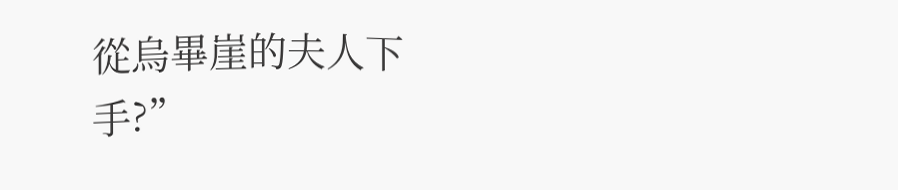從烏畢崖的夫人下手?”